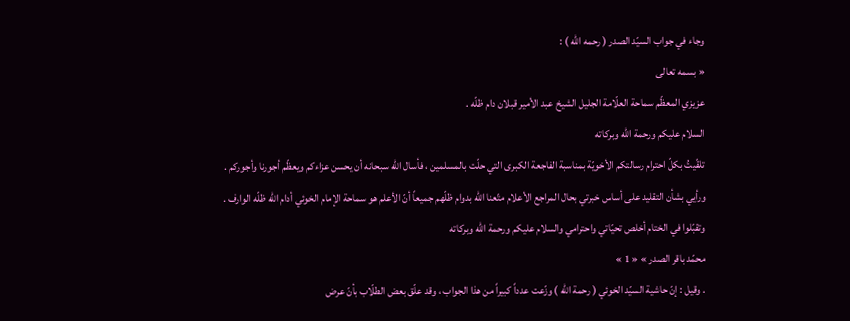وجاء في جواب السيّد الصدر ( رحمه الله ) :
« بسمه تعالى
عزيزي المعظّم سماحة العلّامة الجليل الشيخ عبد الأمير قبلان دام ظلّه .
السلام عليكم ورحمة الله وبركاته
تلقّيتُ بكلّ احترام رسالتكم الأخويّة بمناسبة الفاجعة الكبرى التي حلّت بالمسلمين ، فأسال الله سبحانه أن يحسن عزاءكم ويعظّم أجورنا وأجوركم .
ورأيي بشأن التقليد على أساس خبرتي بحال المراجع الأعلام متّعنا الله بدوام ظلّهم جميعاً أنّ الأعلم هو سماحة الإمام الخوئي أدام الله ظلّه الوارف .
وتقبّلوا في الختام أخلص تحيّاتي واحترامي والسلام عليكم ورحمة الله وبركاته
محمّد باقر الصدر » « 1 »
. وقيل : إنّ حاشية السيّد الخوئي ( رحمة الله ) وزّعت عدداً كبيراً من هذا الجواب ، وقد علّق بعض الطلّاب بأنّ عرض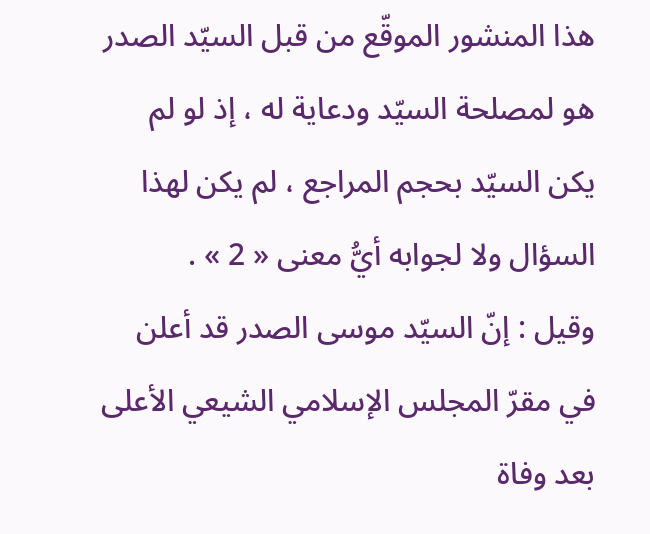هذا المنشور الموقّع من قبل السيّد الصدر هو لمصلحة السيّد ودعاية له ، إذ لو لم يكن السيّد بحجم المراجع ، لم يكن لهذا السؤال ولا لجوابه أيُّ معنى « 2 » .
وقيل : إنّ السيّد موسى الصدر قد أعلن في مقرّ المجلس الإسلامي الشيعي الأعلى بعد وفاة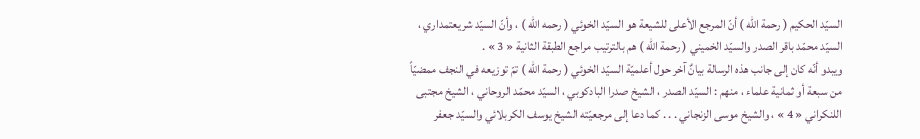السيّد الحكيم ( رحمة الله ) أنّ المرجع الأعلى للشيعة هو السيّد الخوئي ( رحمه الله ) ، وأنّ السيّد شريعتمداري ، السيّد محمّد باقر الصدر والسيّد الخميني ( رحمة الله ) هم بالترتيب مراجع الطبقة الثانية « 3 » .
ويبدو أنّه كان إلى جانب هذه الرسالة بيانٌ آخر حول أعلميّة السيّد الخوئي ( رحمة الله ) تمّ توزيعه في النجف ممضيّاً من سبعة أو ثمانية علماء ، منهم : السيّد الصدر ، الشيخ صدرا البادكوبي ، السيّد محمّد الروحاني ، الشيخ مجتبى اللنكراني « 4 » ، والشيخ موسى الزنجاني . . . كما دعا إلى مرجعيّته الشيخ يوسف الكربلائي والسيّد جعفر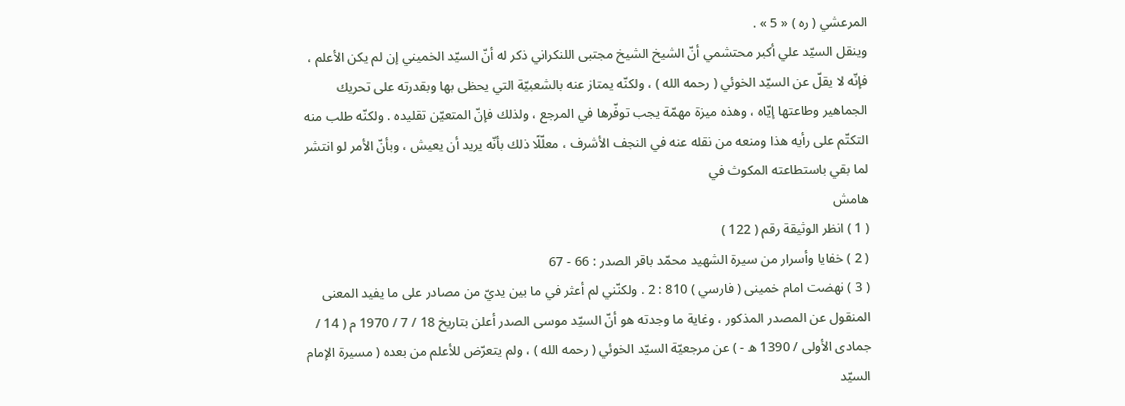المرعشي ( ره ) « 5 » .
وينقل السيّد علي أكبر محتشمي أنّ الشيخ الشيخ مجتبى اللنكراني ذكر له أنّ السيّد الخميني إن لم يكن الأعلم ، فإنّه لا يقلّ عن السيّد الخوئي ( رحمه الله ) ، ولكنّه يمتاز عنه بالشعبيّة التي يحظى بها وبقدرته على تحريك الجماهير وطاعتها إيّاه ، وهذه ميزة مهمّة يجب توفّرها في المرجع ، ولذلك فإنّ المتعيّن تقليده . ولكنّه طلب منه التكتّم على رأيه هذا ومنعه من نقله عنه في النجف الأشرف ، معلّلًا ذلك بأنّه يريد أن يعيش ، وبأنّ الأمر لو انتشر لما بقي باستطاعته المكوث في
هامش
( 1 ) انظر الوثيقة رقم ( 122 )
( 2 ) خفايا وأسرار من سيرة الشهيد محمّد باقر الصدر : 66 - 67
( 3 ) نهضت امام خمينى ( فارسي ) 810 : 2 . ولكنّني لم أعثر في ما بين يديّ من مصادر على ما يفيد المعنى المنقول عن المصدر المذكور ، وغاية ما وجدته هو أنّ السيّد موسى الصدر أعلن بتاريخ 18 / 7 / 1970 م ( 14 / جمادى الأولى / 1390 ه - ) عن مرجعيّة السيّد الخوئي ( رحمه الله ) ، ولم يتعرّض للأعلم من بعده ( مسيرة الإمام السيّد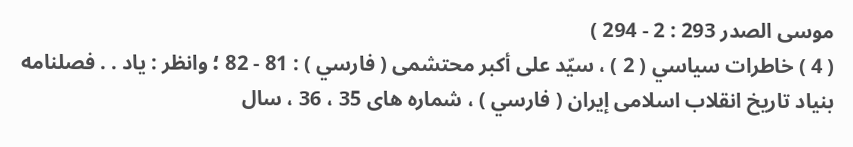موسى الصدر 293 : 2 - 294 )
( 4 ) خاطرات سياسي ( 2 ) ، سيّد على أكبر محتشمى ( فارسي ) : 81 - 82 ؛ وانظر : ياد . . فصلنامه بنياد تاريخ انقلاب اسلامى إيران ( فارسي ) ، شماره هاى 35 ، 36 ، سال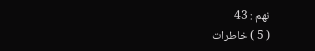نهم : 43
( 5 ) خاطرات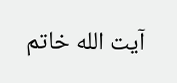آيت الله خاتم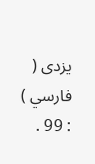يزدى ( فارسي ) : 99 .